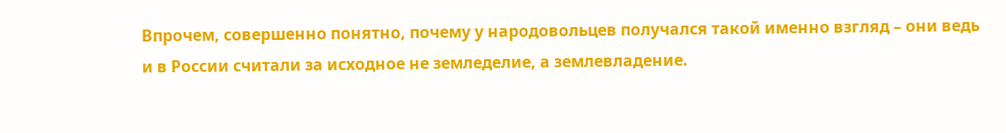Впрочем, совершенно понятно, почему у народовольцев получался такой именно взгляд – они ведь и в России считали за исходное не земледелие, а землевладение.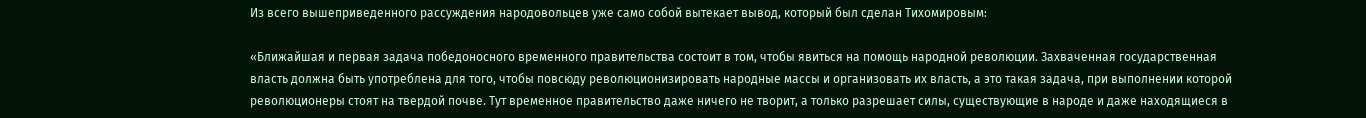Из всего вышеприведенного рассуждения народовольцев уже само собой вытекает вывод, который был сделан Тихомировым:

«Ближайшая и первая задача победоносного временного правительства состоит в том, чтобы явиться на помощь народной революции. Захваченная государственная власть должна быть употреблена для того, чтобы повсюду революционизировать народные массы и организовать их власть, а это такая задача, при выполнении которой революционеры стоят на твердой почве. Тут временное правительство даже ничего не творит, а только разрешает силы, существующие в народе и даже находящиеся в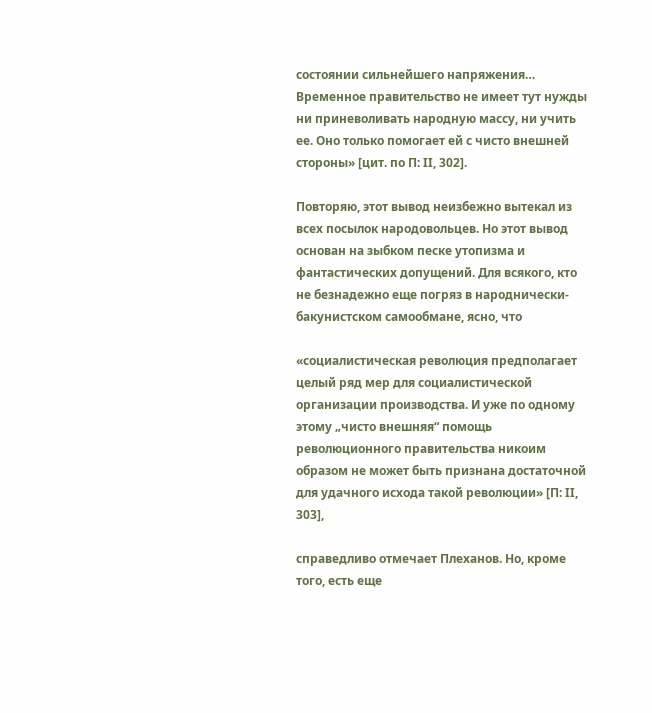состоянии сильнейшего напряжения… Временное правительство не имеет тут нужды ни приневоливать народную массу, ни учить ее. Оно только помогает ей с чисто внешней стороны» [цит. по П: II, 302].

Повторяю, этот вывод неизбежно вытекал из всех посылок народовольцев. Но этот вывод основан на зыбком песке утопизма и фантастических допущений. Для всякого, кто не безнадежно еще погряз в народнически-бакунистском самообмане, ясно, что

«социалистическая революция предполагает целый ряд мер для социалистической организации производства. И уже по одному этому „чисто внешняя“ помощь революционного правительства никоим образом не может быть признана достаточной для удачного исхода такой революции» [П: II, 303],

справедливо отмечает Плеханов. Но, кроме того, есть еще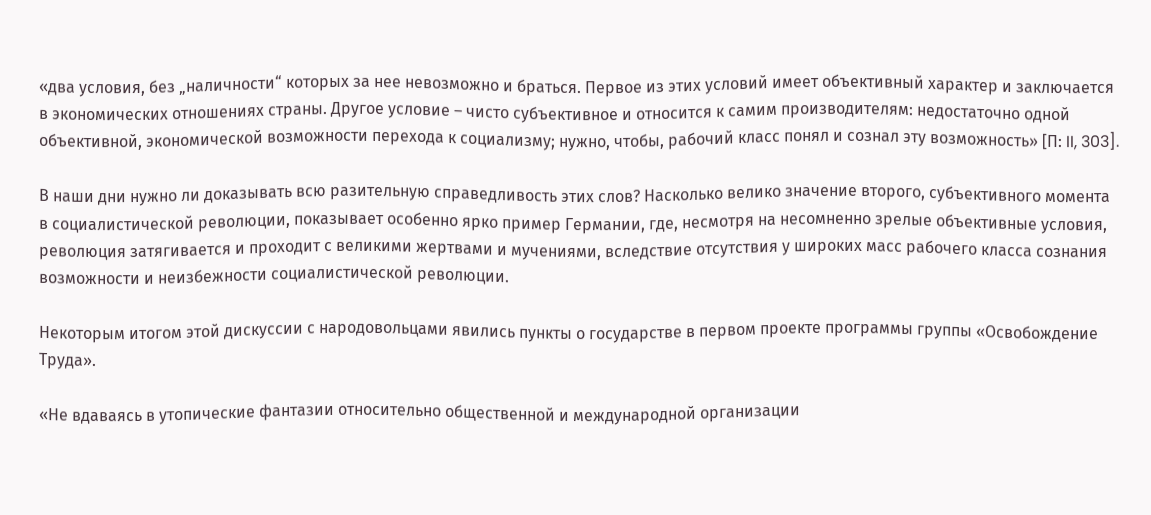«два условия, без „наличности“ которых за нее невозможно и браться. Первое из этих условий имеет объективный характер и заключается в экономических отношениях страны. Другое условие – чисто субъективное и относится к самим производителям: недостаточно одной объективной, экономической возможности перехода к социализму; нужно, чтобы, рабочий класс понял и сознал эту возможность» [П: II, 303].

В наши дни нужно ли доказывать всю разительную справедливость этих слов? Насколько велико значение второго, субъективного момента в социалистической революции, показывает особенно ярко пример Германии, где, несмотря на несомненно зрелые объективные условия, революция затягивается и проходит с великими жертвами и мучениями, вследствие отсутствия у широких масс рабочего класса сознания возможности и неизбежности социалистической революции.

Некоторым итогом этой дискуссии с народовольцами явились пункты о государстве в первом проекте программы группы «Освобождение Труда».

«Не вдаваясь в утопические фантазии относительно общественной и международной организации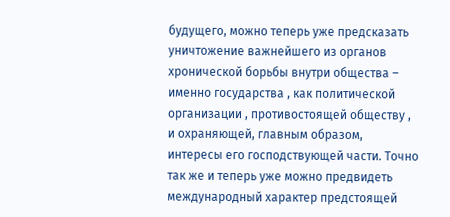будущего, можно теперь уже предсказать уничтожение важнейшего из органов хронической борьбы внутри общества – именно государства , как политической организации , противостоящей обществу , и охраняющей, главным образом, интересы его господствующей части. Точно так же и теперь уже можно предвидеть международный характер предстоящей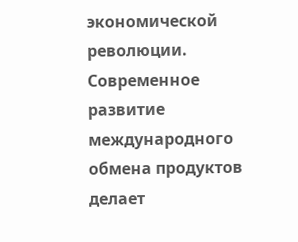экономической революции. Современное развитие международного обмена продуктов делает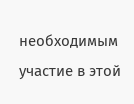необходимым участие в этой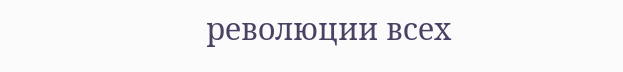революции всех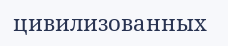цивилизованных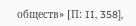обществ» [П: II, 358],